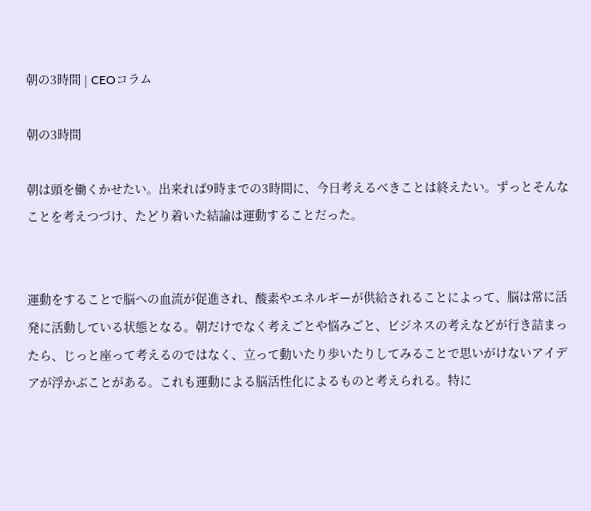朝の3時間 | CEOコラム

朝の3時間

朝は頭を働くかせたい。出来れば9時までの3時間に、今日考えるべきことは終えたい。ずっとそんなことを考えつづけ、たどり着いた結論は運動することだった。


運動をすることで脳への血流が促進され、酸素やエネルギーが供給されることによって、脳は常に活発に活動している状態となる。朝だけでなく考えごとや悩みごと、ビジネスの考えなどが行き詰まったら、じっと座って考えるのではなく、立って動いたり歩いたりしてみることで思いがけないアイデアが浮かぶことがある。これも運動による脳活性化によるものと考えられる。特に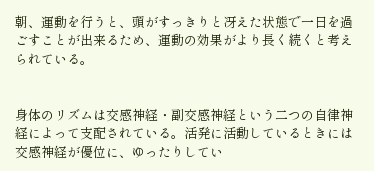朝、運動を行うと、頭がすっきりと冴えた状態で一日を過ごすことが出来るため、運動の効果がより長く続くと考えられている。


身体のリズムは交感神経・副交感神経という二つの自律神経によって支配されている。活発に活動しているときには交感神経が優位に、ゆったりしてい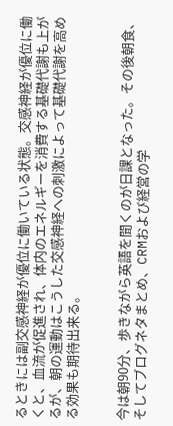るときには副交感神経が優位に働いている状態。交感神経が優位に働くと、血流が促進され、体内のエネルギーを消費する基礎代謝も上がるが、朝の運動はこうした交感神経への刺激によって基礎代謝を高める効果も期待出来る。


今は朝90分、歩きながら英語を聞くのが日課となった。その後朝食、そしてブログネタまとめ、CRMおよび経営の学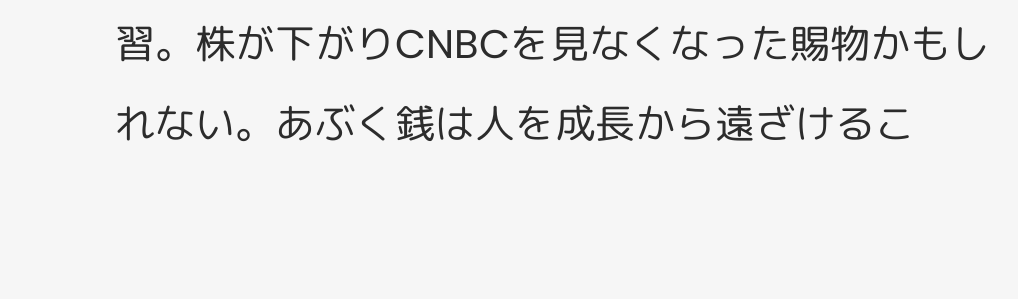習。株が下がりCNBCを見なくなった賜物かもしれない。あぶく銭は人を成長から遠ざけるこ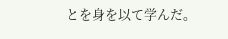とを身を以て学んだ。